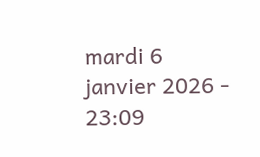mardi 6 janvier 2026 - 23:09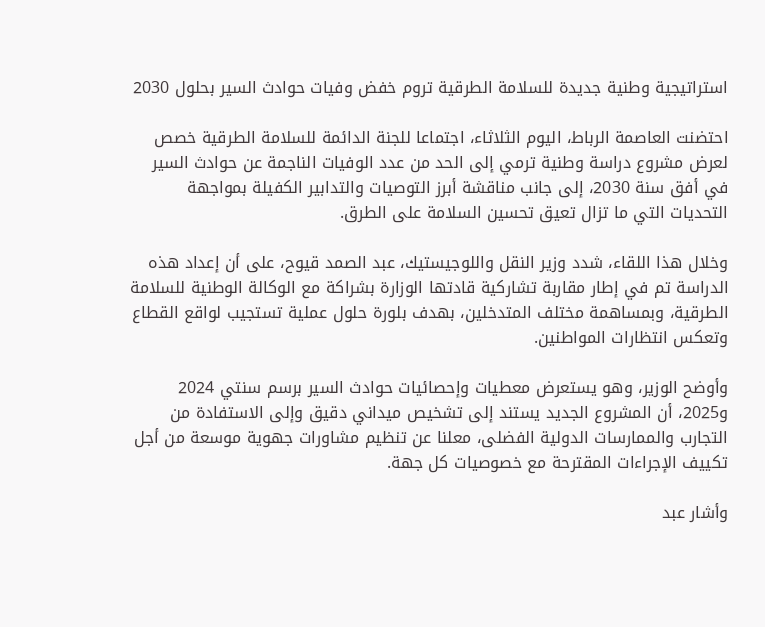استراتيجية وطنية جديدة للسلامة الطرقية تروم خفض وفيات حوادث السير بحلول 2030

احتضنت العاصمة الرباط، اليوم الثلاثاء، اجتماعا للجنة الدائمة للسلامة الطرقية خصص لعرض مشروع دراسة وطنية ترمي إلى الحد من عدد الوفيات الناجمة عن حوادث السير في أفق سنة 2030، إلى جانب مناقشة أبرز التوصيات والتدابير الكفيلة بمواجهة التحديات التي ما تزال تعيق تحسين السلامة على الطرق.

وخلال هذا اللقاء، شدد وزير النقل واللوجيستيك، عبد الصمد قيوح، على أن إعداد هذه الدراسة تم في إطار مقاربة تشاركية قادتها الوزارة بشراكة مع الوكالة الوطنية للسلامة الطرقية، وبمساهمة مختلف المتدخلين، بهدف بلورة حلول عملية تستجيب لواقع القطاع وتعكس انتظارات المواطنين.

وأوضح الوزير، وهو يستعرض معطيات وإحصائيات حوادث السير برسم سنتي 2024 و2025، أن المشروع الجديد يستند إلى تشخيص ميداني دقيق وإلى الاستفادة من التجارب والممارسات الدولية الفضلى، معلنا عن تنظيم مشاورات جهوية موسعة من أجل تكييف الإجراءات المقترحة مع خصوصيات كل جهة.

وأشار عبد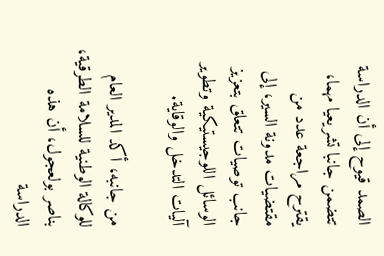الصمد قيوح إلى أن الدراسة تتضمن جانبا تشريعيا مهما، يقترح مراجعة عدد من مقتضيات مدونة السير، إلى جانب توصيات تتعلق بتعزيز الوسائل اللوجيستيكية وتطوير آليات التدخل والوقاية.

من جانبه، أكد المدير العام للوكالة الوطنية للسلامة الطرقية، بناصر بولعجول، أن هذه الدراسة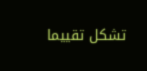تشكل تقييما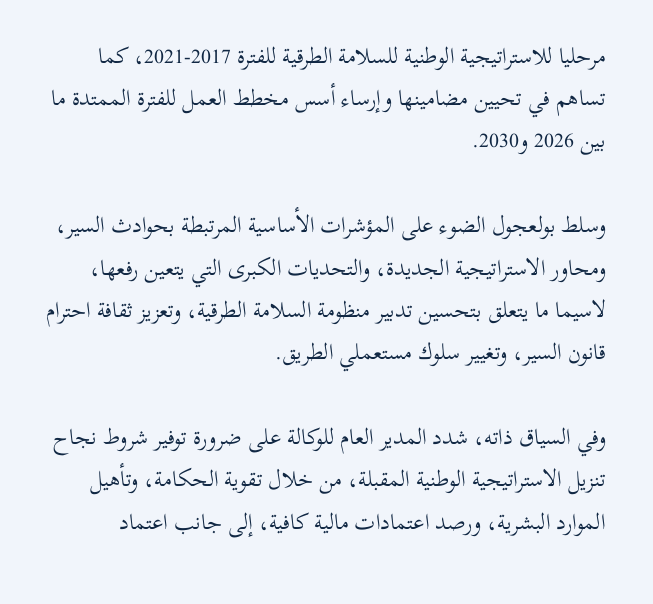مرحليا للاستراتيجية الوطنية للسلامة الطرقية للفترة 2017-2021، كما تساهم في تحيين مضامينها وإرساء أسس مخطط العمل للفترة الممتدة ما بين 2026 و2030.

وسلط بولعجول الضوء على المؤشرات الأساسية المرتبطة بحوادث السير، ومحاور الاستراتيجية الجديدة، والتحديات الكبرى التي يتعين رفعها، لاسيما ما يتعلق بتحسين تدبير منظومة السلامة الطرقية، وتعزيز ثقافة احترام قانون السير، وتغيير سلوك مستعملي الطريق.

وفي السياق ذاته، شدد المدير العام للوكالة على ضرورة توفير شروط نجاح تنزيل الاستراتيجية الوطنية المقبلة، من خلال تقوية الحكامة، وتأهيل الموارد البشرية، ورصد اعتمادات مالية كافية، إلى جانب اعتماد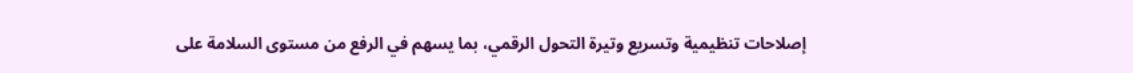إصلاحات تنظيمية وتسريع وتيرة التحول الرقمي، بما يسهم في الرفع من مستوى السلامة على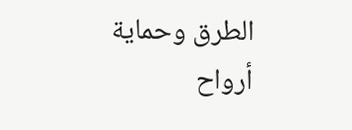الطرق وحماية أرواح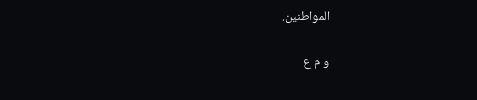المواطنين.

و م ع